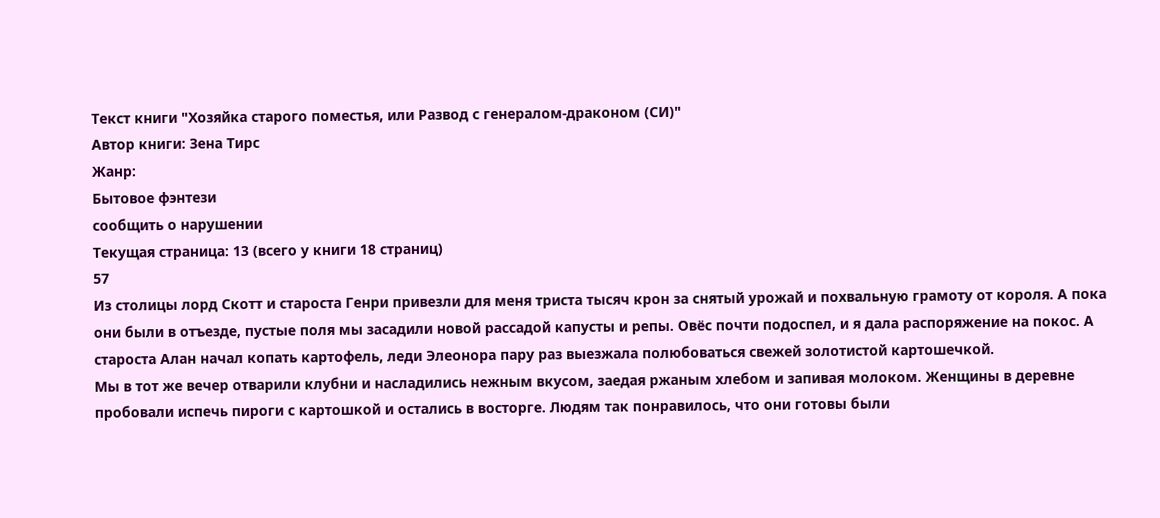Текст книги "Хозяйка старого поместья, или Развод с генералом-драконом (СИ)"
Автор книги: Зена Тирс
Жанр:
Бытовое фэнтези
сообщить о нарушении
Текущая страница: 13 (всего у книги 18 страниц)
57
Из столицы лорд Скотт и староста Генри привезли для меня триста тысяч крон за снятый урожай и похвальную грамоту от короля. А пока они были в отъезде, пустые поля мы засадили новой рассадой капусты и репы. Овёс почти подоспел, и я дала распоряжение на покос. А староста Алан начал копать картофель, леди Элеонора пару раз выезжала полюбоваться свежей золотистой картошечкой.
Мы в тот же вечер отварили клубни и насладились нежным вкусом, заедая ржаным хлебом и запивая молоком. Женщины в деревне пробовали испечь пироги с картошкой и остались в восторге. Людям так понравилось, что они готовы были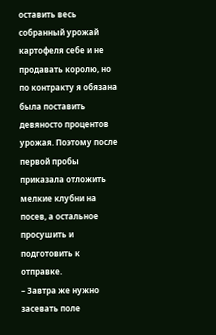оставить весь собранный урожай картофеля себе и не продавать королю, но по контракту я обязана была поставить девяносто процентов урожая. Поэтому после первой пробы приказала отложить мелкие клубни на посев, а остальное просушить и подготовить к отправке.
– Завтра же нужно засевать поле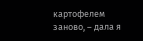картофелем заново, – дала я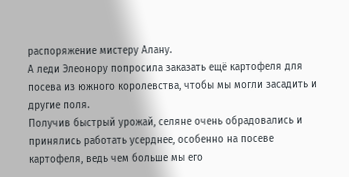распоряжение мистеру Алану.
А леди Элеонору попросила заказать ещё картофеля для посева из южного королевства, чтобы мы могли засадить и другие поля.
Получив быстрый урожай, селяне очень обрадовались и принялись работать усерднее, особенно на посеве картофеля, ведь чем больше мы его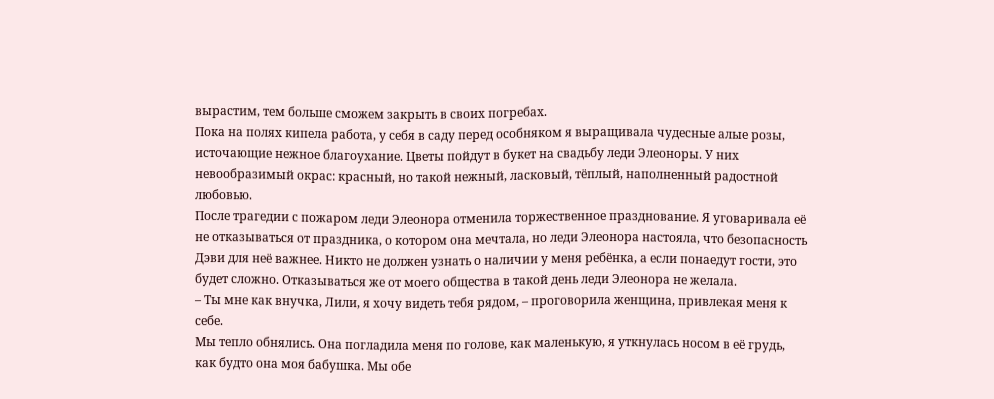вырастим, тем больше сможем закрыть в своих погребах.
Пока на полях кипела работа, у себя в саду перед особняком я выращивала чудесные алые розы, источающие нежное благоухание. Цветы пойдут в букет на свадьбу леди Элеоноры. У них невообразимый окрас: красный, но такой нежный, ласковый, тёплый, наполненный радостной любовью.
После трагедии с пожаром леди Элеонора отменила торжественное празднование. Я уговаривала её не отказываться от праздника, о котором она мечтала, но леди Элеонора настояла, что безопасность Дэви для неё важнее. Никто не должен узнать о наличии у меня ребёнка, а если понаедут гости, это будет сложно. Отказываться же от моего общества в такой день леди Элеонора не желала.
– Ты мне как внучка, Лили, я хочу видеть тебя рядом, – проговорила женщина, привлекая меня к себе.
Мы тепло обнялись. Она погладила меня по голове, как маленькую, я уткнулась носом в её грудь, как будто она моя бабушка. Мы обе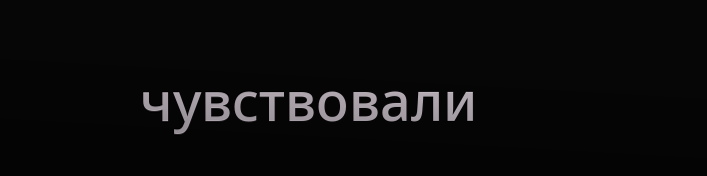чувствовали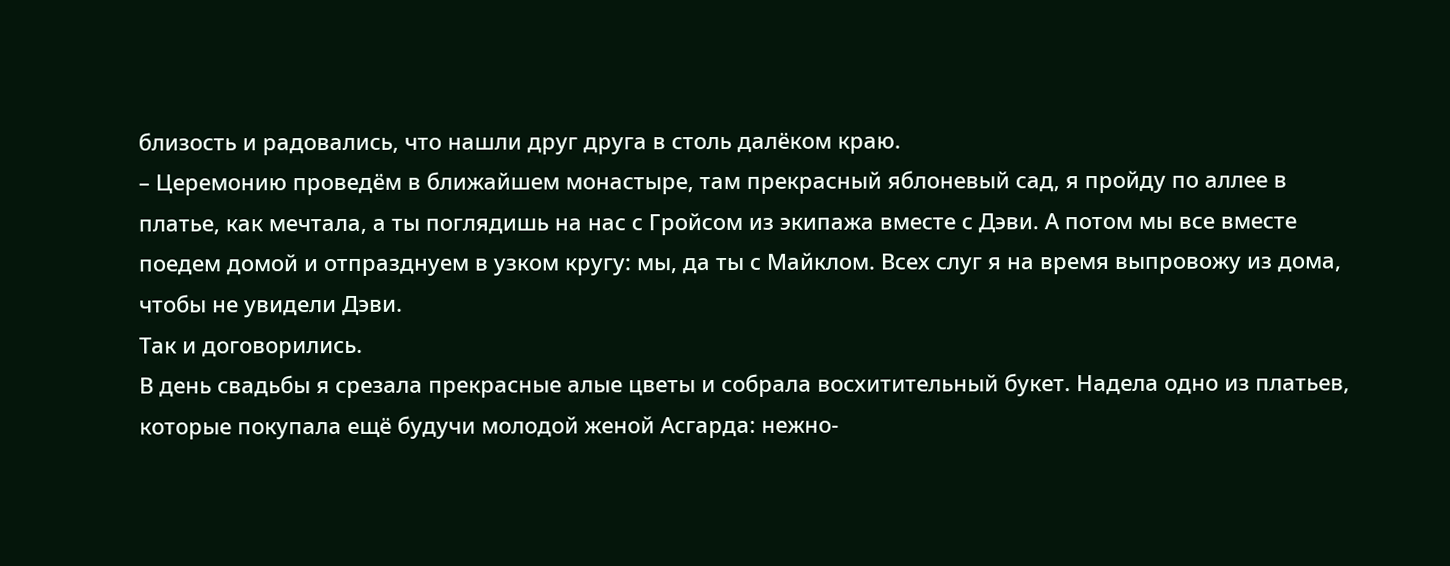близость и радовались, что нашли друг друга в столь далёком краю.
– Церемонию проведём в ближайшем монастыре, там прекрасный яблоневый сад, я пройду по аллее в платье, как мечтала, а ты поглядишь на нас с Гройсом из экипажа вместе с Дэви. А потом мы все вместе поедем домой и отпразднуем в узком кругу: мы, да ты с Майклом. Всех слуг я на время выпровожу из дома, чтобы не увидели Дэви.
Так и договорились.
В день свадьбы я срезала прекрасные алые цветы и собрала восхитительный букет. Надела одно из платьев, которые покупала ещё будучи молодой женой Асгарда: нежно-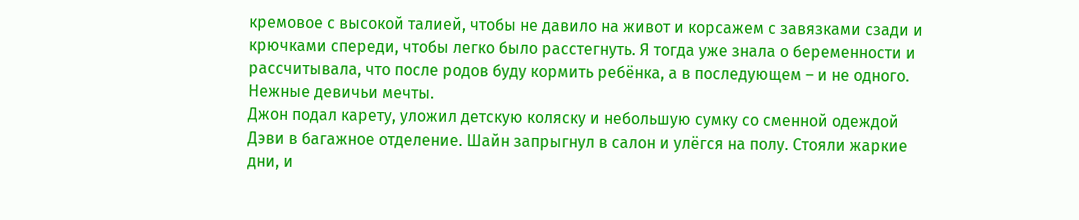кремовое с высокой талией, чтобы не давило на живот и корсажем с завязками сзади и крючками спереди, чтобы легко было расстегнуть. Я тогда уже знала о беременности и рассчитывала, что после родов буду кормить ребёнка, а в последующем – и не одного.
Нежные девичьи мечты.
Джон подал карету, уложил детскую коляску и небольшую сумку со сменной одеждой Дэви в багажное отделение. Шайн запрыгнул в салон и улёгся на полу. Стояли жаркие дни, и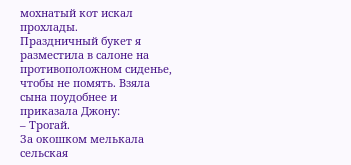мохнатый кот искал прохлады.
Праздничный букет я разместила в салоне на противоположном сиденье, чтобы не помять. Взяла сына поудобнее и приказала Джону:
– Трогай.
За окошком мелькала сельская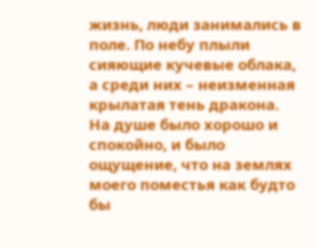жизнь, люди занимались в поле. По небу плыли сияющие кучевые облака, а среди них – неизменная крылатая тень дракона. На душе было хорошо и спокойно, и было ощущение, что на землях моего поместья как будто бы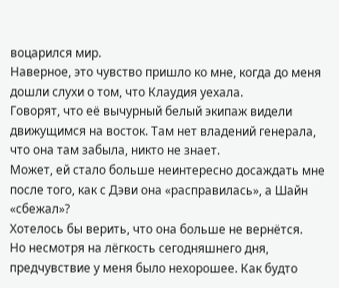воцарился мир.
Наверное, это чувство пришло ко мне, когда до меня дошли слухи о том, что Клаудия уехала.
Говорят, что её вычурный белый экипаж видели движущимся на восток. Там нет владений генерала, что она там забыла, никто не знает.
Может, ей стало больше неинтересно досаждать мне после того, как с Дэви она «расправилась», а Шайн «сбежал»?
Хотелось бы верить, что она больше не вернётся.
Но несмотря на лёгкость сегодняшнего дня, предчувствие у меня было нехорошее. Как будто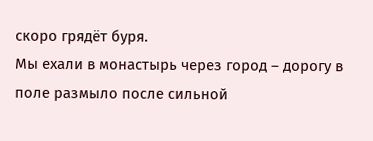скоро грядёт буря.
Мы ехали в монастырь через город – дорогу в поле размыло после сильной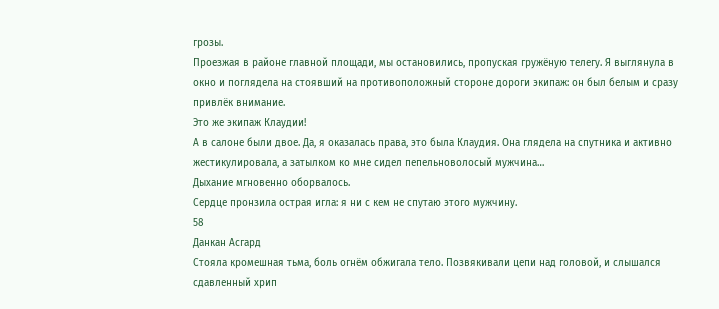грозы.
Проезжая в районе главной площади, мы остановились, пропуская гружёную телегу. Я выглянула в окно и поглядела на стоявший на противоположный стороне дороги экипаж: он был белым и сразу привлёк внимание.
Это же экипаж Клаудии!
А в салоне были двое. Да, я оказалась права, это была Клаудия. Она глядела на спутника и активно жестикулировала, а затылком ко мне сидел пепельноволосый мужчина…
Дыхание мгновенно оборвалось.
Сердце пронзила острая игла: я ни с кем не спутаю этого мужчину.
58
Данкан Асгард
Стояла кромешная тьма, боль огнём обжигала тело. Позвякивали цепи над головой, и слышался сдавленный хрип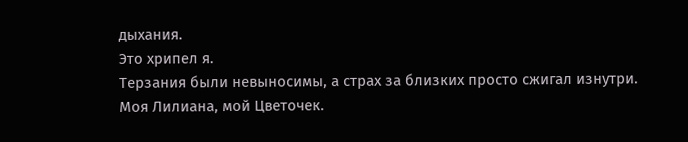дыхания.
Это хрипел я.
Терзания были невыносимы, а страх за близких просто сжигал изнутри. Моя Лилиана, мой Цветочек.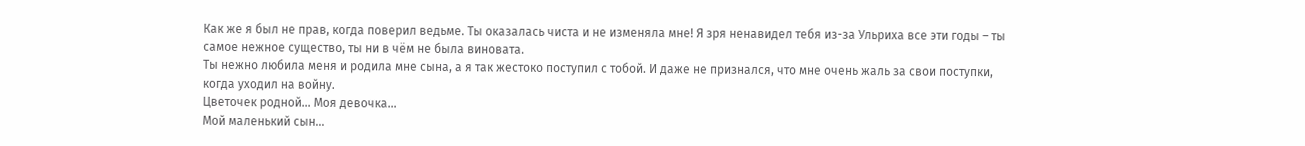Как же я был не прав, когда поверил ведьме. Ты оказалась чиста и не изменяла мне! Я зря ненавидел тебя из-за Ульриха все эти годы – ты самое нежное существо, ты ни в чём не была виновата.
Ты нежно любила меня и родила мне сына, а я так жестоко поступил с тобой. И даже не признался, что мне очень жаль за свои поступки, когда уходил на войну.
Цветочек родной… Моя девочка…
Мой маленький сын…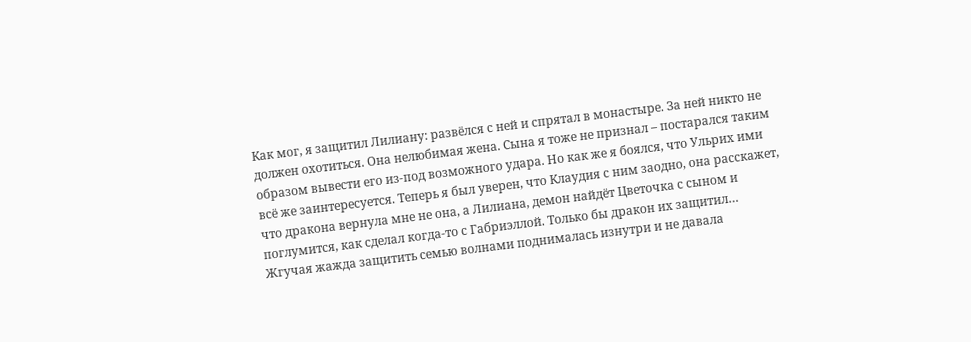Как мог, я защитил Лилиану: развёлся с ней и спрятал в монастыре. За ней никто не должен охотиться. Она нелюбимая жена. Сына я тоже не признал – постарался таким образом вывести его из-под возможного удара. Но как же я боялся, что Ульрих ими всё же заинтересуется. Теперь я был уверен, что Клаудия с ним заодно, она расскажет, что дракона вернула мне не она, а Лилиана, демон найдёт Цветочка с сыном и поглумится, как сделал когда-то с Габриэллой. Только бы дракон их защитил…
Жгучая жажда защитить семью волнами поднималась изнутри и не давала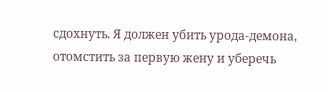сдохнуть. Я должен убить урода-демона, отомстить за первую жену и уберечь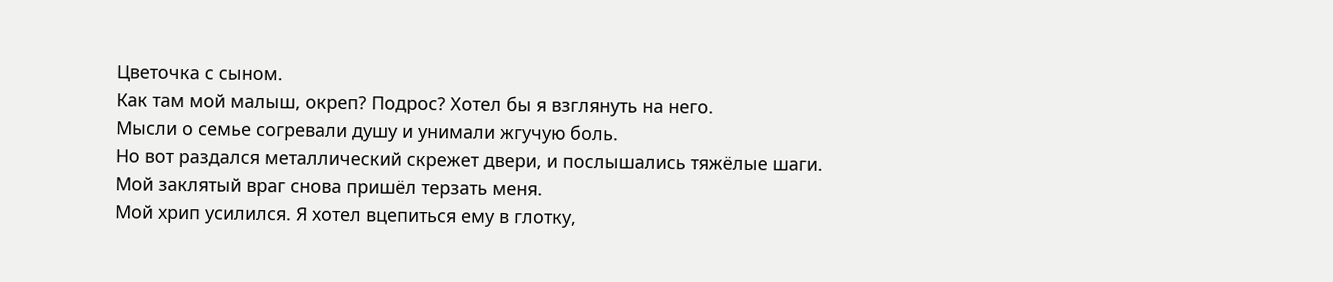Цветочка с сыном.
Как там мой малыш, окреп? Подрос? Хотел бы я взглянуть на него.
Мысли о семье согревали душу и унимали жгучую боль.
Но вот раздался металлический скрежет двери, и послышались тяжёлые шаги.
Мой заклятый враг снова пришёл терзать меня.
Мой хрип усилился. Я хотел вцепиться ему в глотку,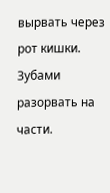вырвать через рот кишки. Зубами разорвать на части.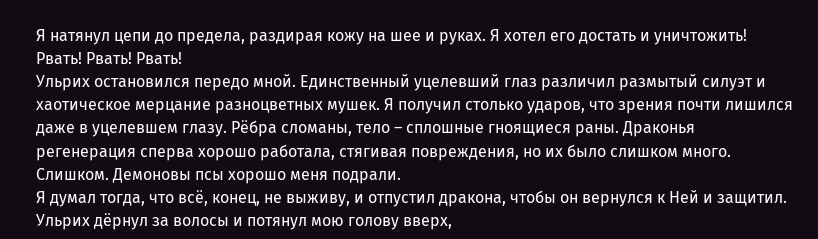Я натянул цепи до предела, раздирая кожу на шее и руках. Я хотел его достать и уничтожить!
Рвать! Рвать! Рвать!
Ульрих остановился передо мной. Единственный уцелевший глаз различил размытый силуэт и хаотическое мерцание разноцветных мушек. Я получил столько ударов, что зрения почти лишился даже в уцелевшем глазу. Рёбра сломаны, тело – сплошные гноящиеся раны. Драконья регенерация сперва хорошо работала, стягивая повреждения, но их было слишком много. Слишком. Демоновы псы хорошо меня подрали.
Я думал тогда, что всё, конец, не выживу, и отпустил дракона, чтобы он вернулся к Ней и защитил.
Ульрих дёрнул за волосы и потянул мою голову вверх,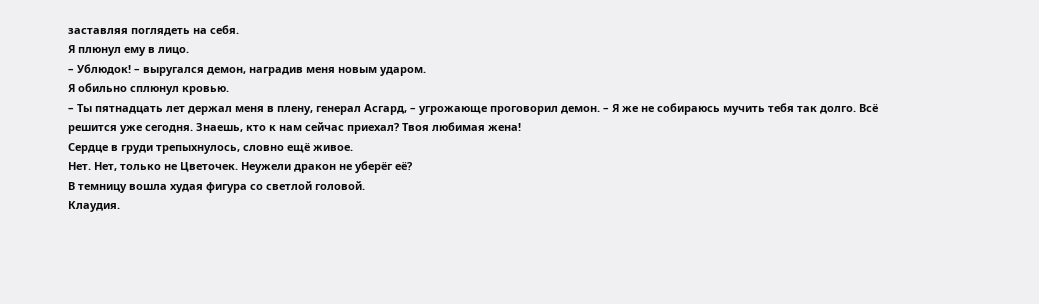заставляя поглядеть на себя.
Я плюнул ему в лицо.
– Ублюдок! – выругался демон, наградив меня новым ударом.
Я обильно сплюнул кровью.
– Ты пятнадцать лет держал меня в плену, генерал Асгард, – угрожающе проговорил демон. – Я же не собираюсь мучить тебя так долго. Всё решится уже сегодня. Знаешь, кто к нам сейчас приехал? Твоя любимая жена!
Сердце в груди трепыхнулось, словно ещё живое.
Нет. Нет, только не Цветочек. Неужели дракон не уберёг её?
В темницу вошла худая фигура со светлой головой.
Клаудия.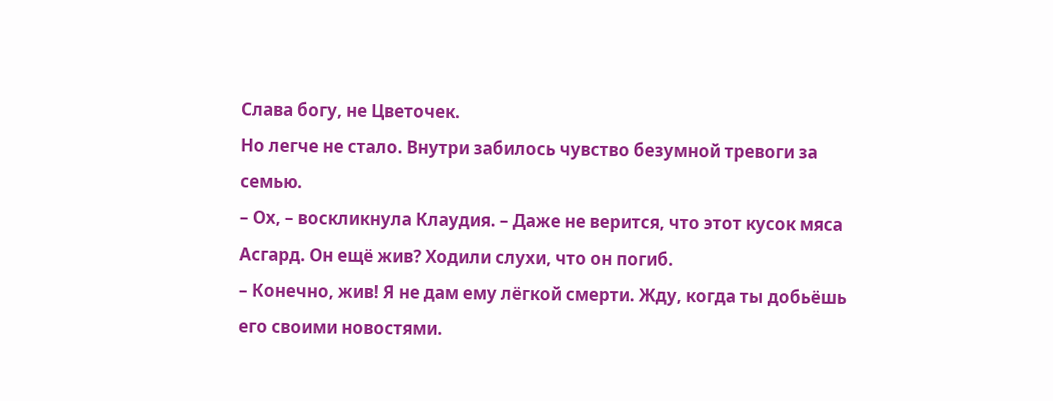Слава богу, не Цветочек.
Но легче не стало. Внутри забилось чувство безумной тревоги за семью.
– Ох, – воскликнула Клаудия. – Даже не верится, что этот кусок мяса Асгард. Он ещё жив? Ходили слухи, что он погиб.
– Конечно, жив! Я не дам ему лёгкой смерти. Жду, когда ты добьёшь его своими новостями.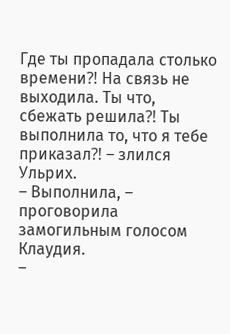Где ты пропадала столько времени⁈ На связь не выходила. Ты что, сбежать решила⁈ Ты выполнила то, что я тебе приказал⁈ – злился Ульрих.
– Выполнила, – проговорила замогильным голосом Клаудия.
–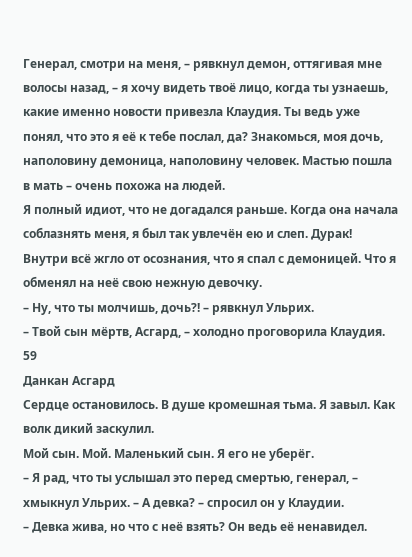Генерал, смотри на меня, – рявкнул демон, оттягивая мне волосы назад, – я хочу видеть твоё лицо, когда ты узнаешь, какие именно новости привезла Клаудия. Ты ведь уже понял, что это я её к тебе послал, да? Знакомься, моя дочь, наполовину демоница, наполовину человек. Мастью пошла в мать – очень похожа на людей.
Я полный идиот, что не догадался раньше. Когда она начала соблазнять меня, я был так увлечён ею и слеп. Дурак!
Внутри всё жгло от осознания, что я спал с демоницей. Что я обменял на неё свою нежную девочку.
– Ну, что ты молчишь, дочь?! – рявкнул Ульрих.
– Твой сын мёртв, Асгард, – холодно проговорила Клаудия.
59
Данкан Асгард
Сердце остановилось. В душе кромешная тьма. Я завыл. Как волк дикий заскулил.
Мой сын. Мой. Маленький сын. Я его не уберёг.
– Я рад, что ты услышал это перед смертью, генерал, – хмыкнул Ульрих. – А девка? – спросил он у Клаудии.
– Девка жива, но что с неё взять? Он ведь её ненавидел.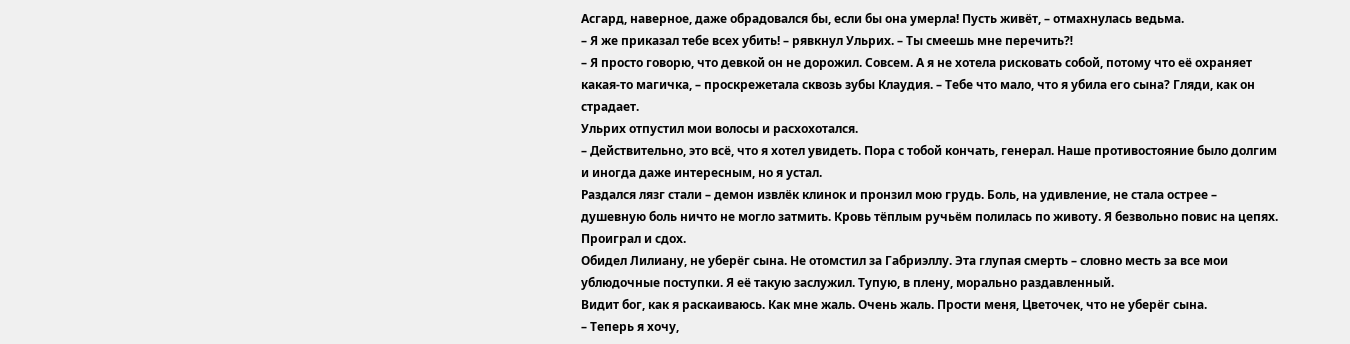Асгард, наверное, даже обрадовался бы, если бы она умерла! Пусть живёт, – отмахнулась ведьма.
– Я же приказал тебе всех убить! – рявкнул Ульрих. – Ты смеешь мне перечить⁈
– Я просто говорю, что девкой он не дорожил. Совсем. А я не хотела рисковать собой, потому что её охраняет какая-то магичка, – проскрежетала сквозь зубы Клаудия. – Тебе что мало, что я убила его сына? Гляди, как он страдает.
Ульрих отпустил мои волосы и расхохотался.
– Действительно, это всё, что я хотел увидеть. Пора с тобой кончать, генерал. Наше противостояние было долгим и иногда даже интересным, но я устал.
Раздался лязг стали – демон извлёк клинок и пронзил мою грудь. Боль, на удивление, не стала острее – душевную боль ничто не могло затмить. Кровь тёплым ручьём полилась по животу. Я безвольно повис на цепях.
Проиграл и сдох.
Обидел Лилиану, не уберёг сына. Не отомстил за Габриэллу. Эта глупая смерть – словно месть за все мои ублюдочные поступки. Я её такую заслужил. Тупую, в плену, морально раздавленный.
Видит бог, как я раскаиваюсь. Как мне жаль. Очень жаль. Прости меня, Цветочек, что не уберёг сына.
– Теперь я хочу,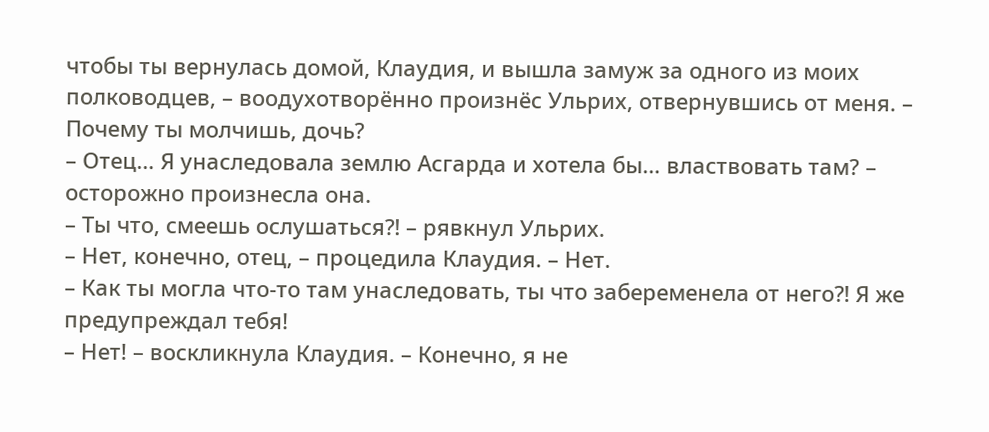чтобы ты вернулась домой, Клаудия, и вышла замуж за одного из моих полководцев, – воодухотворённо произнёс Ульрих, отвернувшись от меня. – Почему ты молчишь, дочь?
– Отец… Я унаследовала землю Асгарда и хотела бы… властвовать там? – осторожно произнесла она.
– Ты что, смеешь ослушаться⁈ – рявкнул Ульрих.
– Нет, конечно, отец, – процедила Клаудия. – Нет.
– Как ты могла что-то там унаследовать, ты что забеременела от него⁈ Я же предупреждал тебя!
– Нет! – воскликнула Клаудия. – Конечно, я не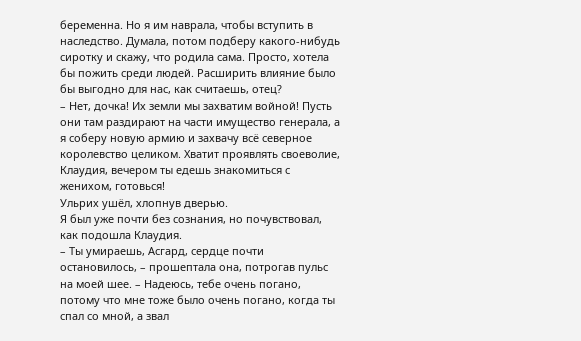беременна. Но я им наврала, чтобы вступить в наследство. Думала, потом подберу какого-нибудь сиротку и скажу, что родила сама. Просто, хотела бы пожить среди людей. Расширить влияние было бы выгодно для нас, как считаешь, отец?
– Нет, дочка! Их земли мы захватим войной! Пусть они там раздирают на части имущество генерала, а я соберу новую армию и захвачу всё северное королевство целиком. Хватит проявлять своеволие, Клаудия, вечером ты едешь знакомиться с женихом, готовься!
Ульрих ушёл, хлопнув дверью.
Я был уже почти без сознания, но почувствовал, как подошла Клаудия.
– Ты умираешь, Асгард, сердце почти остановилось, – прошептала она, потрогав пульс на моей шее. – Надеюсь, тебе очень погано, потому что мне тоже было очень погано, когда ты спал со мной, а звал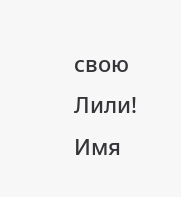свою Лили!
Имя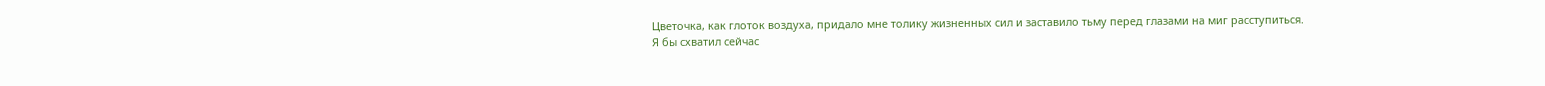Цветочка, как глоток воздуха, придало мне толику жизненных сил и заставило тьму перед глазами на миг расступиться.
Я бы схватил сейчас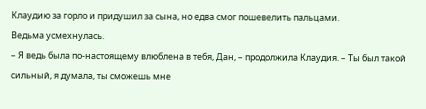Клаудию за горло и придушил за сына, но едва смог пошевелить пальцами.
Ведьма усмехнулась.
– Я ведь была по-настоящему влюблена в тебя, Дан, – продолжила Клаудия. – Ты был такой сильный, я думала, ты сможешь мне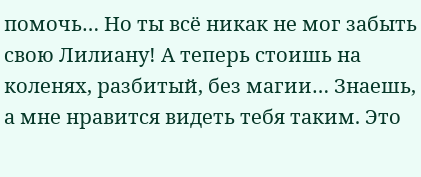помочь… Но ты всё никак не мог забыть свою Лилиану! А теперь стоишь на коленях, разбитый, без магии… Знаешь, а мне нравится видеть тебя таким. Это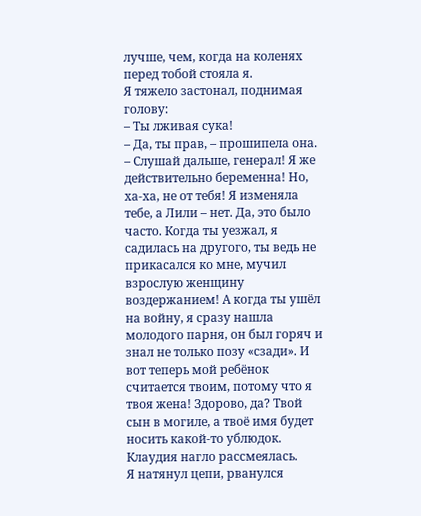лучше, чем, когда на коленях перед тобой стояла я.
Я тяжело застонал, поднимая голову:
– Ты лживая сука!
– Да, ты прав, – прошипела она. – Слушай дальше, генерал! Я же действительно беременна! Но, ха-ха, не от тебя! Я изменяла тебе, а Лили – нет. Да, это было часто. Когда ты уезжал, я садилась на другого, ты ведь не прикасался ко мне, мучил взрослую женщину воздержанием! А когда ты ушёл на войну, я сразу нашла молодого парня, он был горяч и знал не только позу «сзади». И вот теперь мой ребёнок считается твоим, потому что я твоя жена! Здорово, да? Твой сын в могиле, а твоё имя будет носить какой-то ублюдок.
Клаудия нагло рассмеялась.
Я натянул цепи, рванулся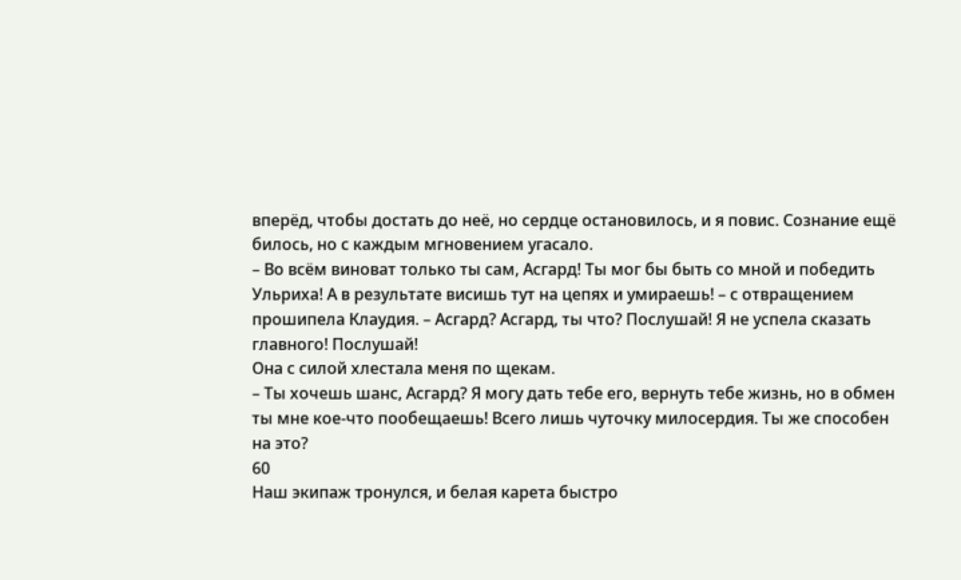вперёд, чтобы достать до неё, но сердце остановилось, и я повис. Сознание ещё билось, но с каждым мгновением угасало.
– Во всём виноват только ты сам, Асгард! Ты мог бы быть со мной и победить Ульриха! А в результате висишь тут на цепях и умираешь! – с отвращением прошипела Клаудия. – Асгард? Асгард, ты что? Послушай! Я не успела сказать главного! Послушай!
Она с силой хлестала меня по щекам.
– Ты хочешь шанс, Асгард? Я могу дать тебе его, вернуть тебе жизнь, но в обмен ты мне кое-что пообещаешь! Всего лишь чуточку милосердия. Ты же способен на это?
60
Наш экипаж тронулся, и белая карета быстро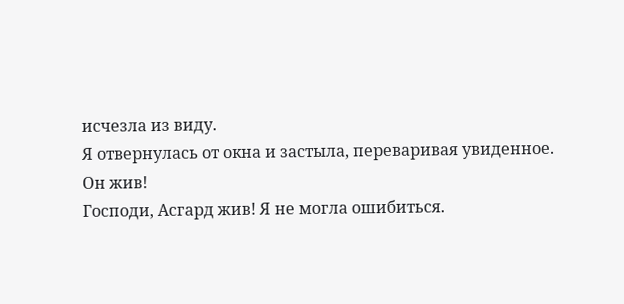исчезла из виду.
Я отвернулась от окна и застыла, переваривая увиденное.
Он жив!
Господи, Асгард жив! Я не могла ошибиться.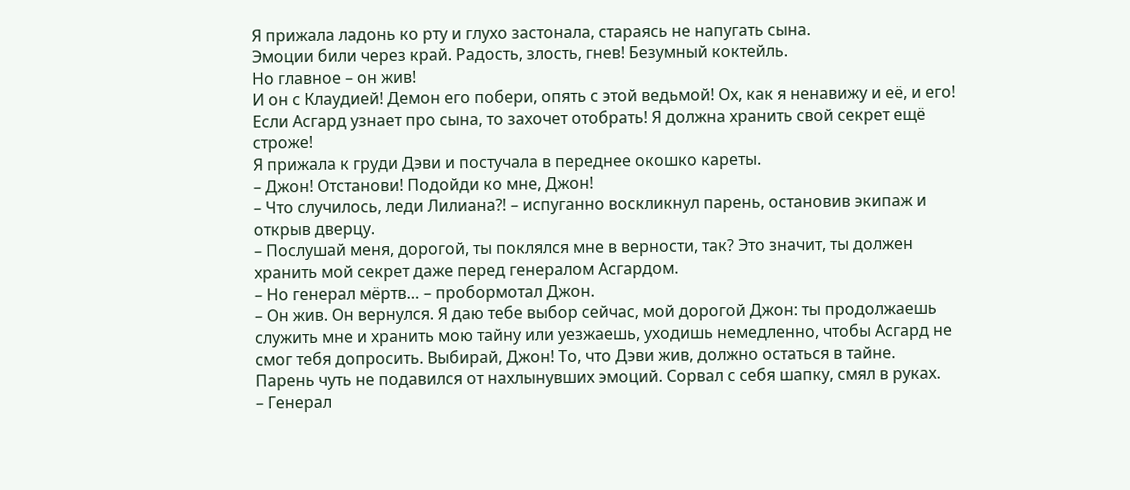Я прижала ладонь ко рту и глухо застонала, стараясь не напугать сына.
Эмоции били через край. Радость, злость, гнев! Безумный коктейль.
Но главное – он жив!
И он с Клаудией! Демон его побери, опять с этой ведьмой! Ох, как я ненавижу и её, и его!
Если Асгард узнает про сына, то захочет отобрать! Я должна хранить свой секрет ещё строже!
Я прижала к груди Дэви и постучала в переднее окошко кареты.
– Джон! Отстанови! Подойди ко мне, Джон!
– Что случилось, леди Лилиана⁈ – испуганно воскликнул парень, остановив экипаж и открыв дверцу.
– Послушай меня, дорогой, ты поклялся мне в верности, так? Это значит, ты должен хранить мой секрет даже перед генералом Асгардом.
– Но генерал мёртв… – пробормотал Джон.
– Он жив. Он вернулся. Я даю тебе выбор сейчас, мой дорогой Джон: ты продолжаешь служить мне и хранить мою тайну или уезжаешь, уходишь немедленно, чтобы Асгард не смог тебя допросить. Выбирай, Джон! То, что Дэви жив, должно остаться в тайне.
Парень чуть не подавился от нахлынувших эмоций. Сорвал с себя шапку, смял в руках.
– Генерал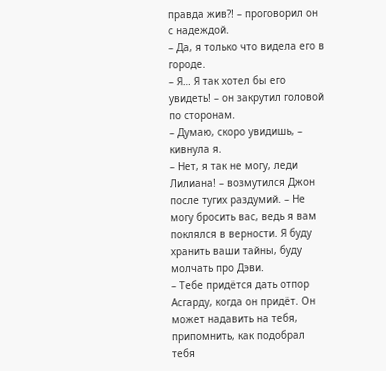правда жив⁈ – проговорил он с надеждой.
– Да, я только что видела его в городе.
– Я… Я так хотел бы его увидеть! – он закрутил головой по сторонам.
– Думаю, скоро увидишь, – кивнула я.
– Нет, я так не могу, леди Лилиана! – возмутился Джон после тугих раздумий. – Не могу бросить вас, ведь я вам поклялся в верности. Я буду хранить ваши тайны, буду молчать про Дэви.
– Тебе придётся дать отпор Асгарду, когда он придёт. Он может надавить на тебя, припомнить, как подобрал тебя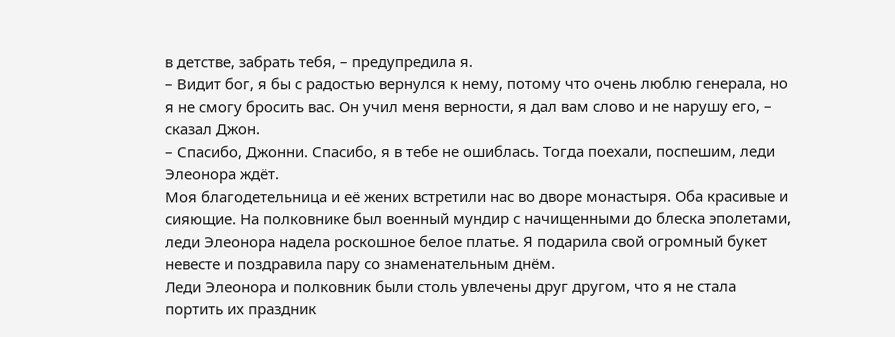в детстве, забрать тебя, – предупредила я.
– Видит бог, я бы с радостью вернулся к нему, потому что очень люблю генерала, но я не смогу бросить вас. Он учил меня верности, я дал вам слово и не нарушу его, – сказал Джон.
– Спасибо, Джонни. Спасибо, я в тебе не ошиблась. Тогда поехали, поспешим, леди Элеонора ждёт.
Моя благодетельница и её жених встретили нас во дворе монастыря. Оба красивые и сияющие. На полковнике был военный мундир с начищенными до блеска эполетами, леди Элеонора надела роскошное белое платье. Я подарила свой огромный букет невесте и поздравила пару со знаменательным днём.
Леди Элеонора и полковник были столь увлечены друг другом, что я не стала портить их праздник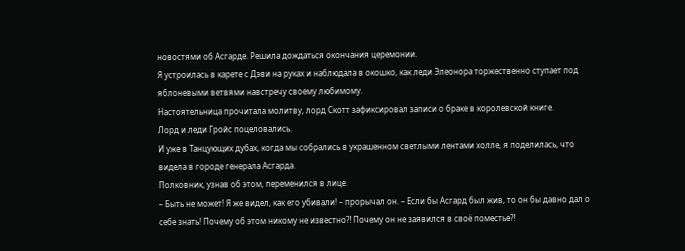новостями об Асгарде. Решила дождаться окончания церемонии.
Я устроилась в карете с Дэви на руках и наблюдала в окошко, как леди Элеонора торжественно ступает под яблоневыми ветвями навстречу своему любимому.
Настоятельница прочитала молитву, лорд Скотт зафиксировал записи о браке в королевской книге.
Лорд и леди Гройс поцеловались.
И уже в Танцующих дубах, когда мы собрались в украшенном светлыми лентами холле, я поделилась, что видела в городе генерала Асгарда.
Полковник, узнав об этом, переменился в лице.
– Быть не может! Я же видел, как его убивали! – прорычал он. – Если бы Асгард был жив, то он бы давно дал о себе знать! Почему об этом никому не известно⁈ Почему он не заявился в своё поместье⁈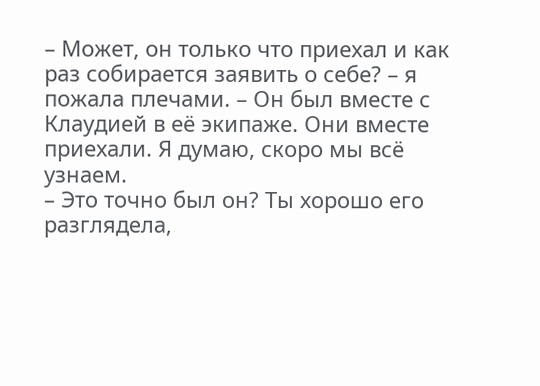– Может, он только что приехал и как раз собирается заявить о себе? – я пожала плечами. – Он был вместе с Клаудией в её экипаже. Они вместе приехали. Я думаю, скоро мы всё узнаем.
– Это точно был он? Ты хорошо его разглядела,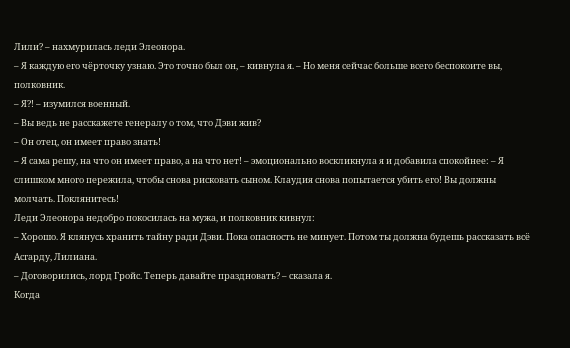Лили? – нахмурилась леди Элеонора.
– Я каждую его чёрточку узнаю. Это точно был он, – кивнула я. – Но меня сейчас больше всего беспокоите вы, полковник.
– Я⁈ – изумился военный.
– Вы ведь не расскажете генералу о том, что Дэви жив?
– Он отец, он имеет право знать!
– Я сама решу, на что он имеет право, а на что нет! – эмоционально воскликнула я и добавила спокойнее: – Я слишком много пережила, чтобы снова рисковать сыном. Клаудия снова попытается убить его! Вы должны молчать. Поклянитесь!
Леди Элеонора недобро покосилась на мужа, и полковник кивнул:
– Хорошо. Я клянусь хранить тайну ради Дэви. Пока опасность не минует. Потом ты должна будешь рассказать всё Асгарду, Лилиана.
– Договорились, лорд Гройс. Теперь давайте праздновать? – сказала я.
Когда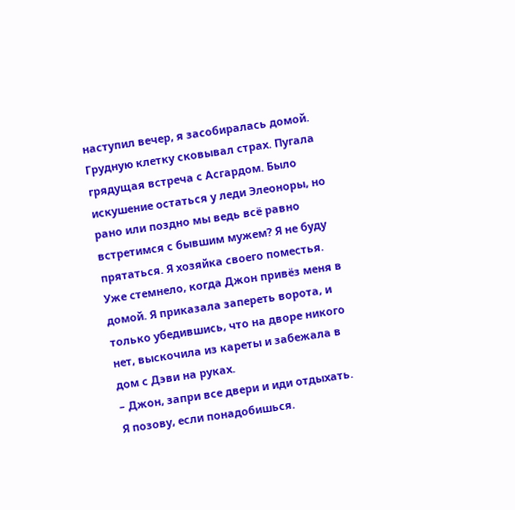наступил вечер, я засобиралась домой. Грудную клетку сковывал страх. Пугала грядущая встреча с Асгардом. Было искушение остаться у леди Элеоноры, но рано или поздно мы ведь всё равно встретимся с бывшим мужем? Я не буду прятаться. Я хозяйка своего поместья.
Уже стемнело, когда Джон привёз меня в домой. Я приказала запереть ворота, и только убедившись, что на дворе никого нет, выскочила из кареты и забежала в дом с Дэви на руках.
– Джон, запри все двери и иди отдыхать. Я позову, если понадобишься.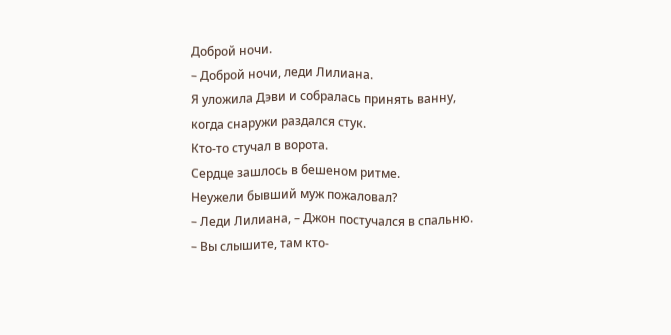Доброй ночи.
– Доброй ночи, леди Лилиана.
Я уложила Дэви и собралась принять ванну, когда снаружи раздался стук.
Кто-то стучал в ворота.
Сердце зашлось в бешеном ритме.
Неужели бывший муж пожаловал?
– Леди Лилиана, – Джон постучался в спальню. – Вы слышите, там кто-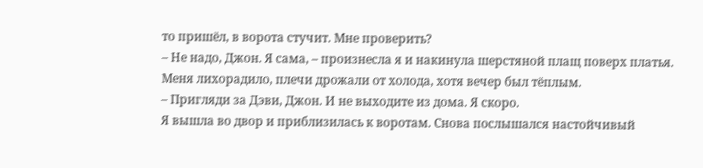то пришёл, в ворота стучит. Мне проверить?
– Не надо, Джон. Я сама, – произнесла я и накинула шерстяной плащ поверх платья.
Меня лихорадило, плечи дрожали от холода, хотя вечер был тёплым.
– Пригляди за Дэви, Джон. И не выходите из дома. Я скоро.
Я вышла во двор и приблизилась к воротам. Снова послышался настойчивый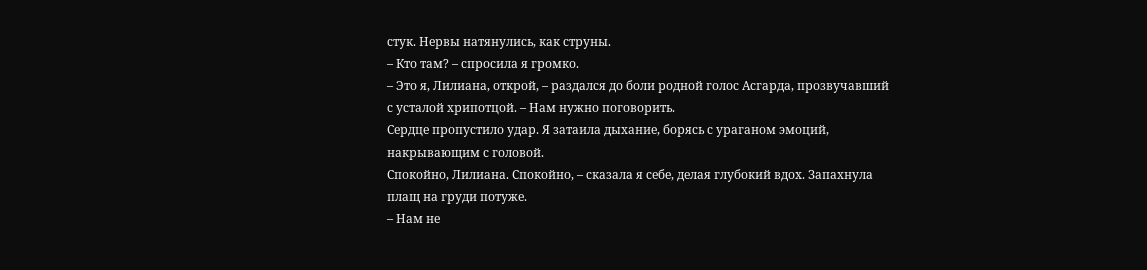стук. Нервы натянулись, как струны.
– Кто там? – спросила я громко.
– Это я, Лилиана, открой, – раздался до боли родной голос Асгарда, прозвучавший с усталой хрипотцой. – Нам нужно поговорить.
Сердце пропустило удар. Я затаила дыхание, борясь с ураганом эмоций, накрывающим с головой.
Спокойно, Лилиана. Спокойно, – сказала я себе, делая глубокий вдох. Запахнула плащ на груди потуже.
– Нам не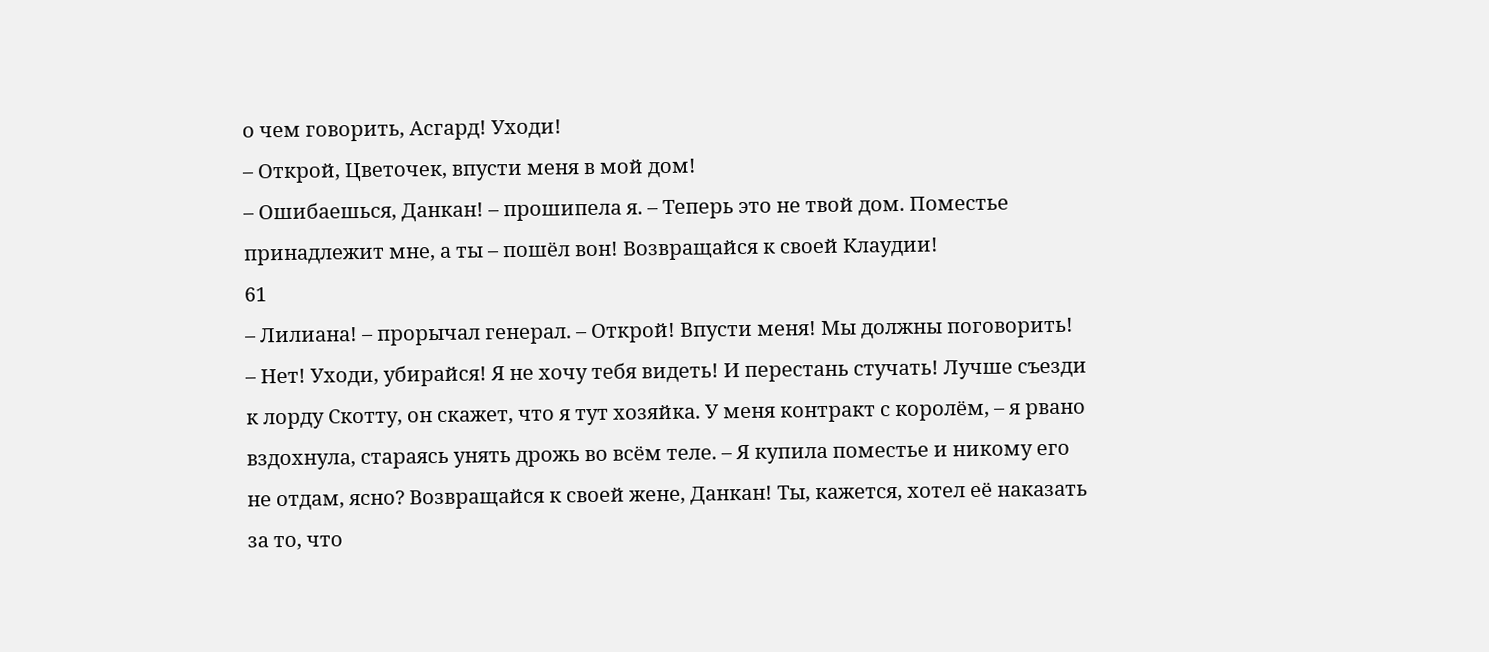о чем говорить, Асгард! Уходи!
– Открой, Цветочек, впусти меня в мой дом!
– Ошибаешься, Данкан! – прошипела я. – Теперь это не твой дом. Поместье принадлежит мне, а ты – пошёл вон! Возвращайся к своей Клаудии!
61
– Лилиана! – прорычал генерал. – Открой! Впусти меня! Мы должны поговорить!
– Нет! Уходи, убирайся! Я не хочу тебя видеть! И перестань стучать! Лучше съезди к лорду Скотту, он скажет, что я тут хозяйка. У меня контракт с королём, – я рвано вздохнула, стараясь унять дрожь во всём теле. – Я купила поместье и никому его не отдам, ясно? Возвращайся к своей жене, Данкан! Ты, кажется, хотел её наказать за то, что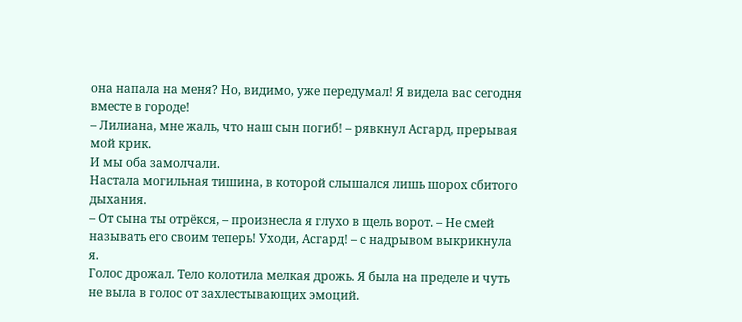она напала на меня? Но, видимо, уже передумал! Я видела вас сегодня вместе в городе!
– Лилиана, мне жаль, что наш сын погиб! – рявкнул Асгард, прерывая мой крик.
И мы оба замолчали.
Настала могильная тишина, в которой слышался лишь шорох сбитого дыхания.
– От сына ты отрёкся, – произнесла я глухо в щель ворот. – Не смей называть его своим теперь! Уходи, Асгард! – с надрывом выкрикнула я.
Голос дрожал. Тело колотила мелкая дрожь. Я была на пределе и чуть не выла в голос от захлестывающих эмоций.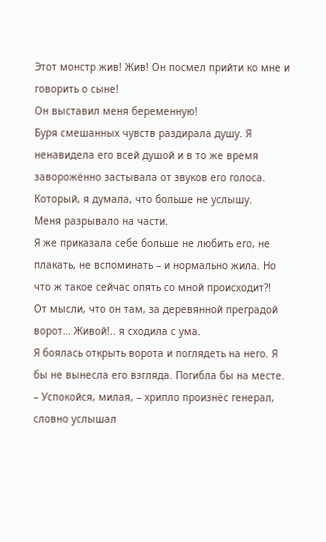Этот монстр жив! Жив! Он посмел прийти ко мне и говорить о сыне!
Он выставил меня беременную!
Буря смешанных чувств раздирала душу. Я ненавидела его всей душой и в то же время заворожённо застывала от звуков его голоса. Который, я думала, что больше не услышу.
Меня разрывало на части.
Я же приказала себе больше не любить его, не плакать, не вспоминать – и нормально жила. Но что ж такое сейчас опять со мной происходит⁈
От мысли, что он там, за деревянной преградой ворот… Живой!.. я сходила с ума.
Я боялась открыть ворота и поглядеть на него. Я бы не вынесла его взгляда. Погибла бы на месте.
– Успокойся, милая, – хрипло произнёс генерал, словно услышал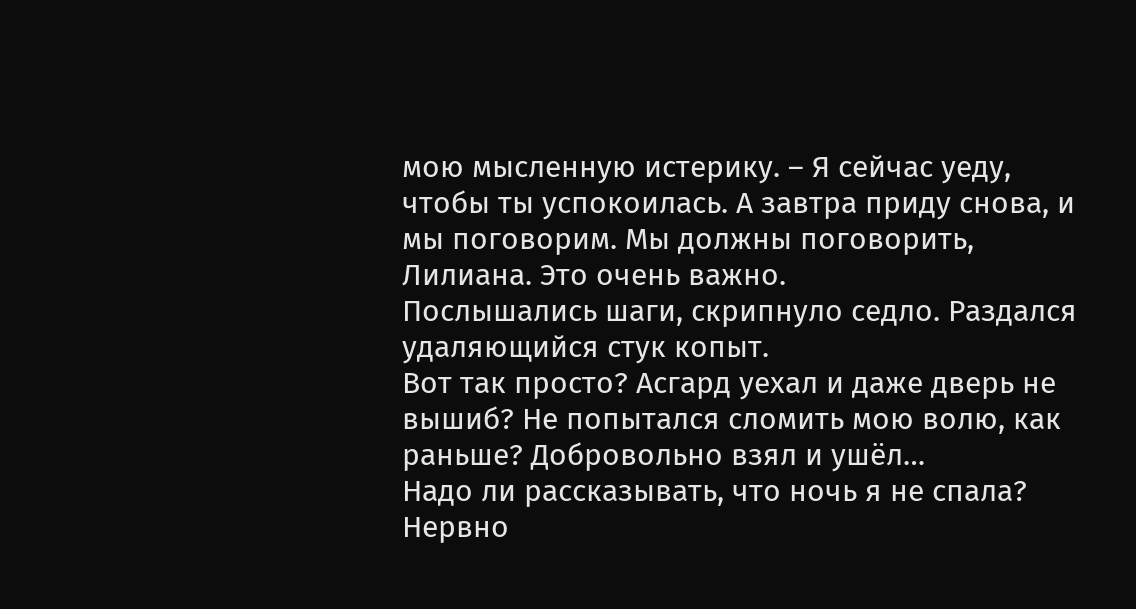мою мысленную истерику. – Я сейчас уеду, чтобы ты успокоилась. А завтра приду снова, и мы поговорим. Мы должны поговорить, Лилиана. Это очень важно.
Послышались шаги, скрипнуло седло. Раздался удаляющийся стук копыт.
Вот так просто? Асгард уехал и даже дверь не вышиб? Не попытался сломить мою волю, как раньше? Добровольно взял и ушёл…
Надо ли рассказывать, что ночь я не спала? Нервно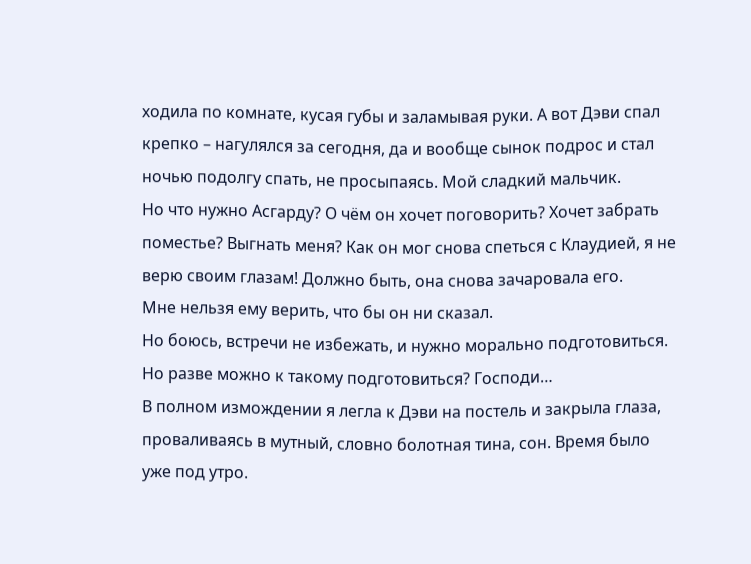ходила по комнате, кусая губы и заламывая руки. А вот Дэви спал крепко – нагулялся за сегодня, да и вообще сынок подрос и стал ночью подолгу спать, не просыпаясь. Мой сладкий мальчик.
Но что нужно Асгарду? О чём он хочет поговорить? Хочет забрать поместье? Выгнать меня? Как он мог снова спеться с Клаудией, я не верю своим глазам! Должно быть, она снова зачаровала его.
Мне нельзя ему верить, что бы он ни сказал.
Но боюсь, встречи не избежать, и нужно морально подготовиться.
Но разве можно к такому подготовиться? Господи…
В полном измождении я легла к Дэви на постель и закрыла глаза, проваливаясь в мутный, словно болотная тина, сон. Время было уже под утро.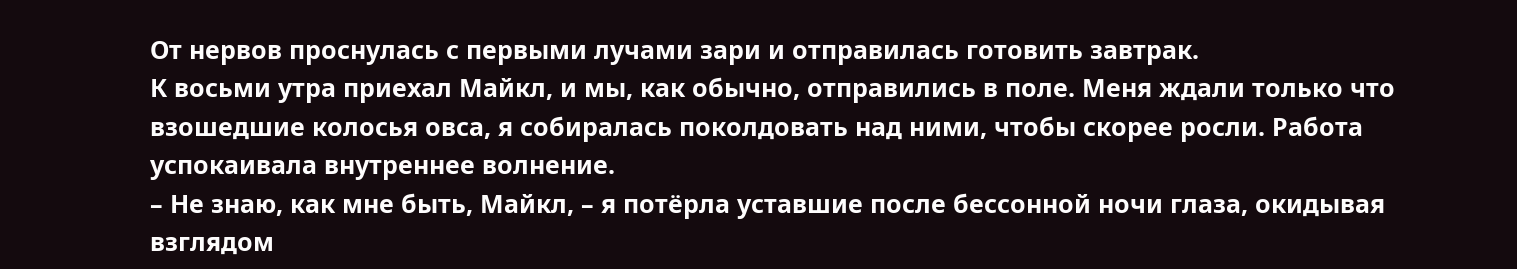От нервов проснулась с первыми лучами зари и отправилась готовить завтрак.
К восьми утра приехал Майкл, и мы, как обычно, отправились в поле. Меня ждали только что взошедшие колосья овса, я собиралась поколдовать над ними, чтобы скорее росли. Работа успокаивала внутреннее волнение.
– Не знаю, как мне быть, Майкл, – я потёрла уставшие после бессонной ночи глаза, окидывая взглядом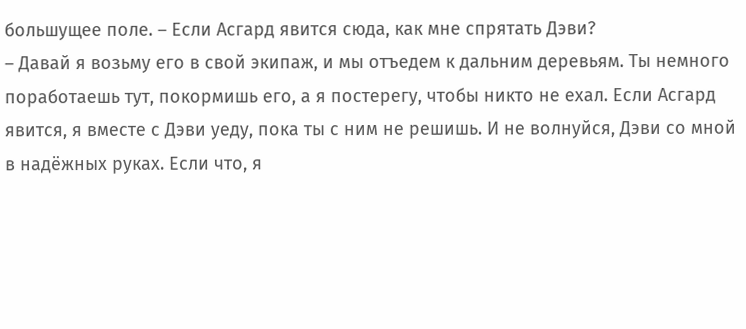большущее поле. – Если Асгард явится сюда, как мне спрятать Дэви?
– Давай я возьму его в свой экипаж, и мы отъедем к дальним деревьям. Ты немного поработаешь тут, покормишь его, а я постерегу, чтобы никто не ехал. Если Асгард явится, я вместе с Дэви уеду, пока ты с ним не решишь. И не волнуйся, Дэви со мной в надёжных руках. Если что, я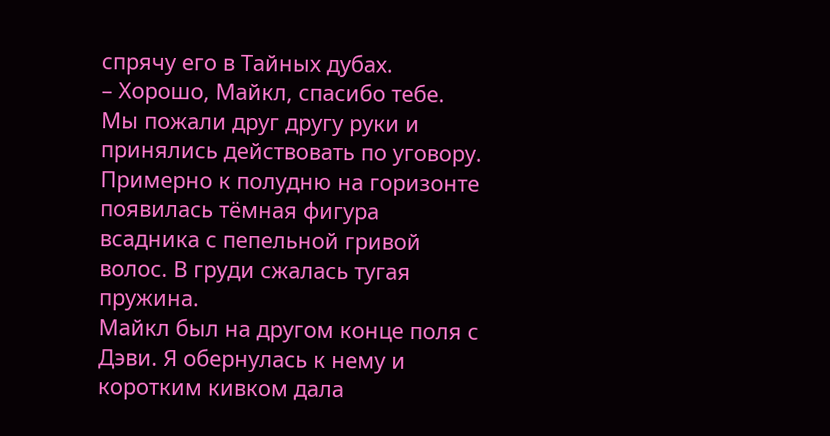спрячу его в Тайных дубах.
– Хорошо, Майкл, спасибо тебе.
Мы пожали друг другу руки и принялись действовать по уговору.
Примерно к полудню на горизонте появилась тёмная фигура всадника с пепельной гривой волос. В груди сжалась тугая пружина.
Майкл был на другом конце поля с Дэви. Я обернулась к нему и коротким кивком дала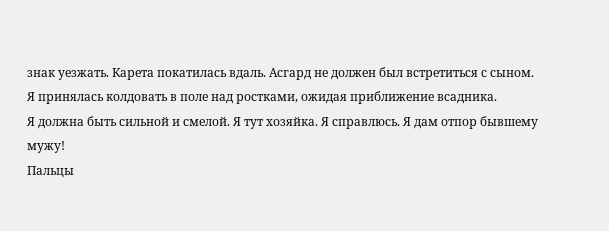знак уезжать. Карета покатилась вдаль. Асгард не должен был встретиться с сыном.
Я принялась колдовать в поле над ростками, ожидая приближение всадника.
Я должна быть сильной и смелой. Я тут хозяйка. Я справлюсь. Я дам отпор бывшему мужу!
Пальцы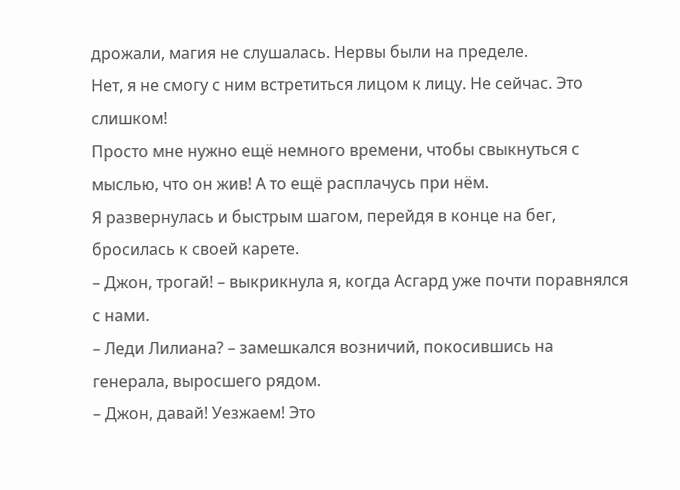дрожали, магия не слушалась. Нервы были на пределе.
Нет, я не смогу с ним встретиться лицом к лицу. Не сейчас. Это слишком!
Просто мне нужно ещё немного времени, чтобы свыкнуться с мыслью, что он жив! А то ещё расплачусь при нём.
Я развернулась и быстрым шагом, перейдя в конце на бег, бросилась к своей карете.
– Джон, трогай! – выкрикнула я, когда Асгард уже почти поравнялся с нами.
– Леди Лилиана? – замешкался возничий, покосившись на генерала, выросшего рядом.
– Джон, давай! Уезжаем! Это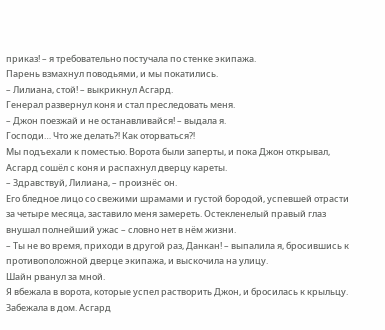приказ! – я требовательно постучала по стенке экипажа.
Парень взмахнул поводьями, и мы покатились.
– Лилиана, стой! – выкрикнул Асгард.
Генерал развернул коня и стал преследовать меня.
– Джон поезжай и не останавливайся! – выдала я.
Господи… Что же делать⁈ Как оторваться⁈
Мы подъехали к поместью. Ворота были заперты, и пока Джон открывал, Асгард сошёл с коня и распахнул дверцу кареты.
– Здравствуй, Лилиана, – произнёс он.
Его бледное лицо со свежими шрамами и густой бородой, успевшей отрасти за четыре месяца, заставило меня замереть. Остекленелый правый глаз внушал полнейший ужас – словно нет в нём жизни.
– Ты не во время, приходи в другой раз, Данкан! – выпалила я, бросившись к противоположной дверце экипажа, и выскочила на улицу.
Шайн рванул за мной.
Я вбежала в ворота, которые успел растворить Джон, и бросилась к крыльцу. Забежала в дом. Асгард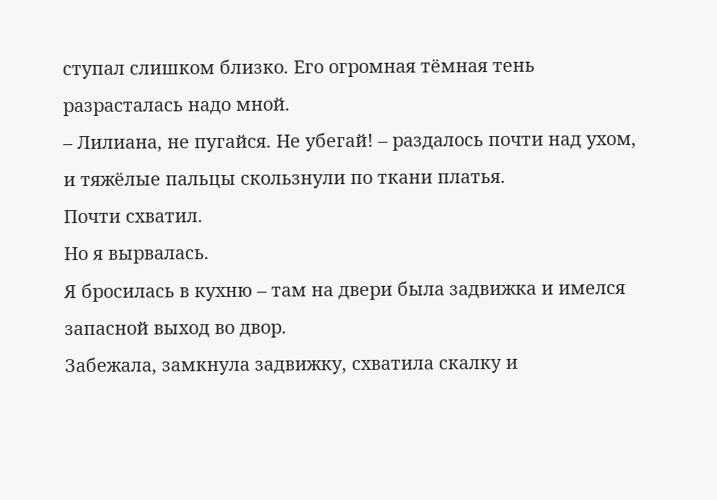ступал слишком близко. Его огромная тёмная тень разрасталась надо мной.
– Лилиана, не пугайся. Не убегай! – раздалось почти над ухом, и тяжёлые пальцы скользнули по ткани платья.
Почти схватил.
Но я вырвалась.
Я бросилась в кухню – там на двери была задвижка и имелся запасной выход во двор.
Забежала, замкнула задвижку, схватила скалку и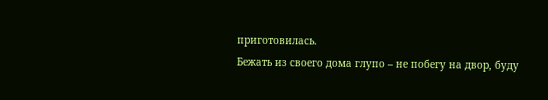приготовилась.
Бежать из своего дома глупо – не побегу на двор, буду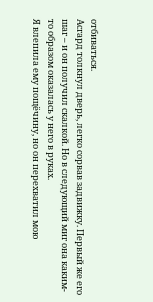отбиваться.
Асгард толкнул дверь, легко сорвав задвижку. Первый же его шаг – и он получил скалкой. Но в следующий миг она каким-то образом оказалась у него в руках.
Я влепила ему пощёчину, но он перехватил мою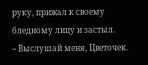руку, прижал к своему бледному лицу и застыл.
– Выслушай меня, Цветочек.